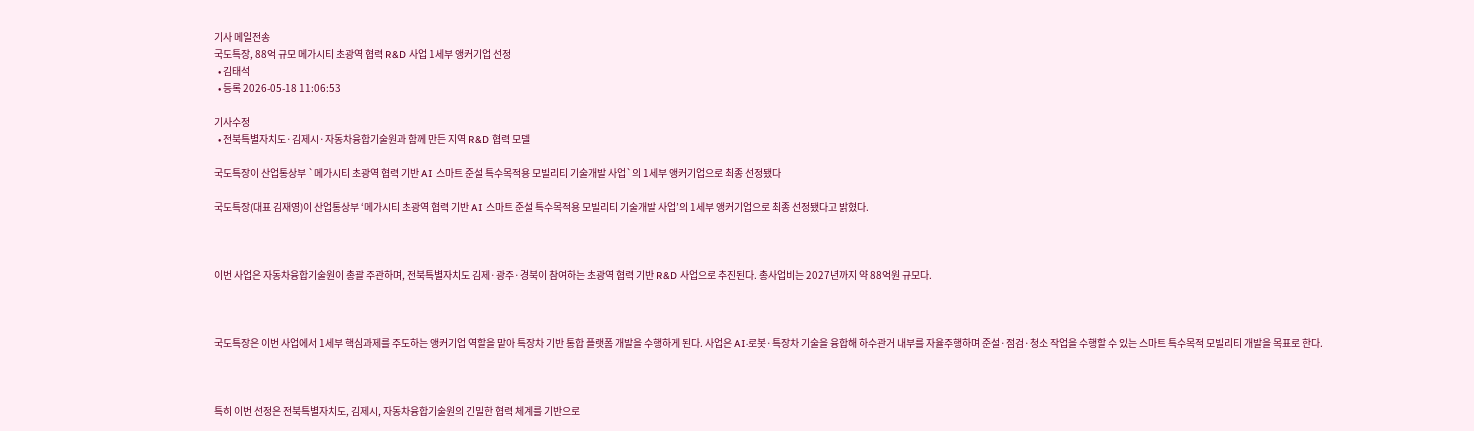기사 메일전송
국도특장, 88억 규모 메가시티 초광역 협력 R&D 사업 1세부 앵커기업 선정
  • 김태석
  • 등록 2026-05-18 11:06:53

기사수정
  • 전북특별자치도·김제시·자동차융합기술원과 함께 만든 지역 R&D 협력 모델

국도특장이 산업통상부 `메가시티 초광역 협력 기반 AI 스마트 준설 특수목적용 모빌리티 기술개발 사업`의 1세부 앵커기업으로 최종 선정됐다

국도특장(대표 김재영)이 산업통상부 ‘메가시티 초광역 협력 기반 AI 스마트 준설 특수목적용 모빌리티 기술개발 사업’의 1세부 앵커기업으로 최종 선정됐다고 밝혔다.



이번 사업은 자동차융합기술원이 총괄 주관하며, 전북특별자치도 김제·광주·경북이 참여하는 초광역 협력 기반 R&D 사업으로 추진된다. 총사업비는 2027년까지 약 88억원 규모다.



국도특장은 이번 사업에서 1세부 핵심과제를 주도하는 앵커기업 역할을 맡아 특장차 기반 통합 플랫폼 개발을 수행하게 된다. 사업은 AI·로봇·특장차 기술을 융합해 하수관거 내부를 자율주행하며 준설·점검·청소 작업을 수행할 수 있는 스마트 특수목적 모빌리티 개발을 목표로 한다.



특히 이번 선정은 전북특별자치도, 김제시, 자동차융합기술원의 긴밀한 협력 체계를 기반으로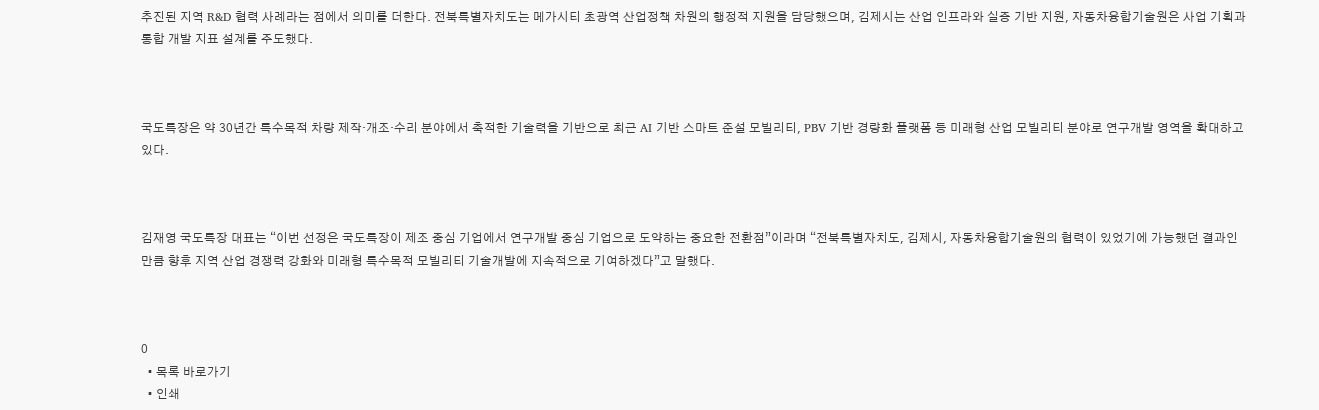추진된 지역 R&D 협력 사례라는 점에서 의미를 더한다. 전북특별자치도는 메가시티 초광역 산업정책 차원의 행정적 지원을 담당했으며, 김제시는 산업 인프라와 실증 기반 지원, 자동차융합기술원은 사업 기획과 통합 개발 지표 설계를 주도했다.



국도특장은 약 30년간 특수목적 차량 제작·개조·수리 분야에서 축적한 기술력을 기반으로 최근 AI 기반 스마트 준설 모빌리티, PBV 기반 경량화 플랫폼 등 미래형 산업 모빌리티 분야로 연구개발 영역을 확대하고 있다.



김재영 국도특장 대표는 “이번 선정은 국도특장이 제조 중심 기업에서 연구개발 중심 기업으로 도약하는 중요한 전환점”이라며 “전북특별자치도, 김제시, 자동차융합기술원의 협력이 있었기에 가능했던 결과인 만큼 향후 지역 산업 경쟁력 강화와 미래형 특수목적 모빌리티 기술개발에 지속적으로 기여하겠다”고 말했다.



0
  • 목록 바로가기
  • 인쇄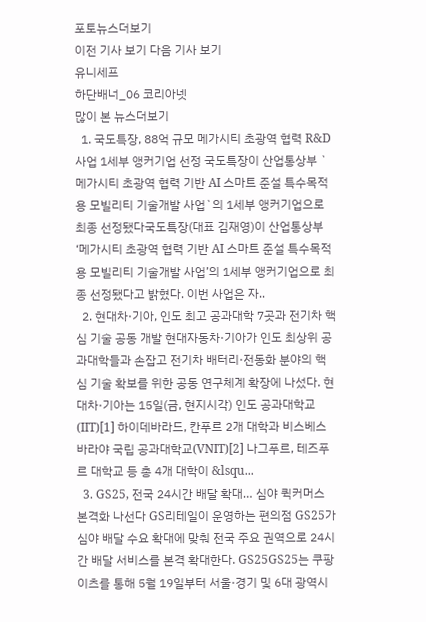포토뉴스더보기
이전 기사 보기 다음 기사 보기
유니세프
하단배너_06 코리아넷
많이 본 뉴스더보기
  1. 국도특장, 88억 규모 메가시티 초광역 협력 R&D 사업 1세부 앵커기업 선정 국도특장이 산업통상부 `메가시티 초광역 협력 기반 AI 스마트 준설 특수목적용 모빌리티 기술개발 사업`의 1세부 앵커기업으로 최종 선정됐다국도특장(대표 김재영)이 산업통상부 ‘메가시티 초광역 협력 기반 AI 스마트 준설 특수목적용 모빌리티 기술개발 사업’의 1세부 앵커기업으로 최종 선정됐다고 밝혔다. 이번 사업은 자..
  2. 현대차·기아, 인도 최고 공과대학 7곳과 전기차 핵심 기술 공동 개발 현대자동차·기아가 인도 최상위 공과대학들과 손잡고 전기차 배터리·전동화 분야의 핵심 기술 확보를 위한 공동 연구체계 확장에 나섰다. 현대차·기아는 15일(금, 현지시각) 인도 공과대학교(IIT)[1] 하이데바라드, 칸푸르 2개 대학과 비스베스바라야 국립 공과대학교(VNIT)[2] 나그푸르, 테즈푸르 대학교 등 총 4개 대학이 &lsqu...
  3. GS25, 전국 24시간 배달 확대… 심야 퀵커머스 본격화 나선다 GS리테일이 운영하는 편의점 GS25가 심야 배달 수요 확대에 맞춰 전국 주요 권역으로 24시간 배달 서비스를 본격 확대한다. GS25GS25는 쿠팡이츠를 통해 5월 19일부터 서울·경기 및 6대 광역시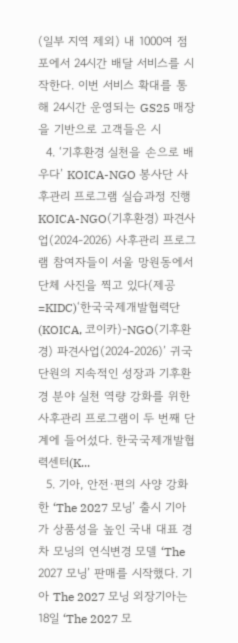(일부 지역 제외) 내 1000여 점포에서 24시간 배달 서비스를 시작한다. 이번 서비스 확대를 통해 24시간 운영되는 GS25 매장을 기반으로 고객들은 시
  4. ‘기후환경 실천을 손으로 배우다’ KOICA-NGO 봉사단 사후관리 프로그램 실습과정 진행 KOICA-NGO(기후환경) 파견사업(2024-2026) 사후관리 프로그램 참여자들이 서울 망원동에서 단체 사진을 찍고 있다(제공=KIDC)‘한국국제개발협력단(KOICA, 코이카)-NGO(기후환경) 파견사업(2024-2026)’ 귀국 단원의 지속적인 성장과 기후환경 분야 실천 역량 강화를 위한 사후관리 프로그램이 두 번째 단계에 들어섰다. 한국국제개발협력센터(K...
  5. 기아, 안전·편의 사양 강화한 ‘The 2027 모닝’ 출시 기아가 상품성을 높인 국내 대표 경차 모닝의 연식변경 모델 ‘The 2027 모닝’ 판매를 시작했다. 기아 The 2027 모닝 외장기아는 18일 ‘The 2027 모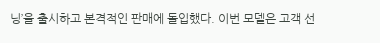닝’을 출시하고 본격적인 판매에 돌입했다. 이번 모델은 고객 선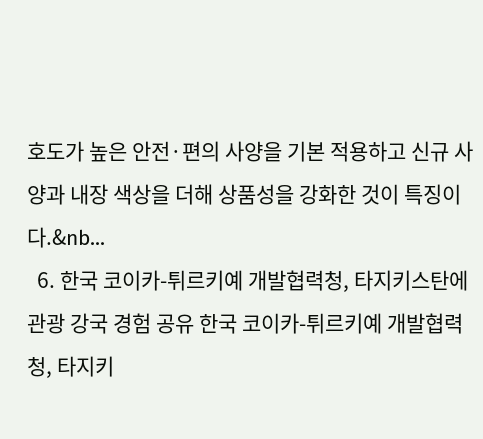호도가 높은 안전·편의 사양을 기본 적용하고 신규 사양과 내장 색상을 더해 상품성을 강화한 것이 특징이다.&nb...
  6. 한국 코이카-튀르키예 개발협력청, 타지키스탄에 관광 강국 경험 공유 한국 코이카-튀르키예 개발협력청, 타지키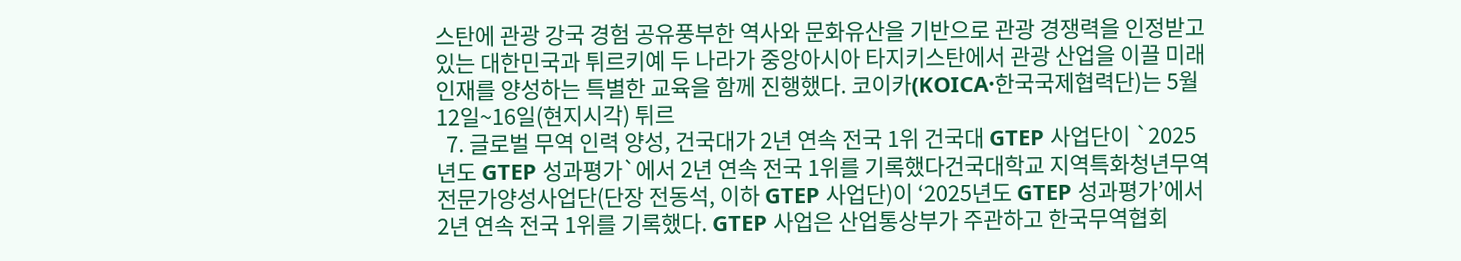스탄에 관광 강국 경험 공유풍부한 역사와 문화유산을 기반으로 관광 경쟁력을 인정받고 있는 대한민국과 튀르키예 두 나라가 중앙아시아 타지키스탄에서 관광 산업을 이끌 미래 인재를 양성하는 특별한 교육을 함께 진행했다. 코이카(KOICA·한국국제협력단)는 5월 12일~16일(현지시각) 튀르
  7. 글로벌 무역 인력 양성, 건국대가 2년 연속 전국 1위 건국대 GTEP 사업단이 `2025년도 GTEP 성과평가`에서 2년 연속 전국 1위를 기록했다건국대학교 지역특화청년무역전문가양성사업단(단장 전동석, 이하 GTEP 사업단)이 ‘2025년도 GTEP 성과평가’에서 2년 연속 전국 1위를 기록했다. GTEP 사업은 산업통상부가 주관하고 한국무역협회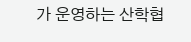가 운영하는 산학협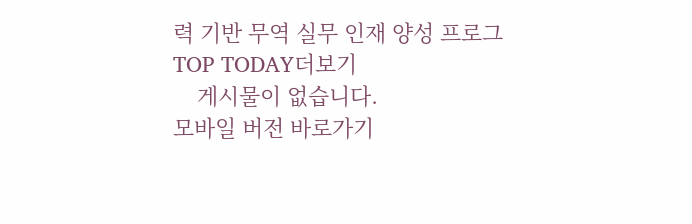력 기반 무역 실무 인재 양성 프로그
TOP TODAY더보기
    게시물이 없습니다.
모바일 버전 바로가기